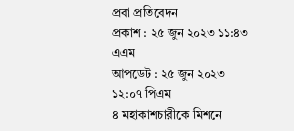প্রবা প্রতিবেদন
প্রকাশ : ২৫ জুন ২০২৩ ১১:৪৩ এএম
আপডেট : ২৫ জুন ২০২৩ ১২:০৭ পিএম
৪ মহাকাশচারীকে মিশনে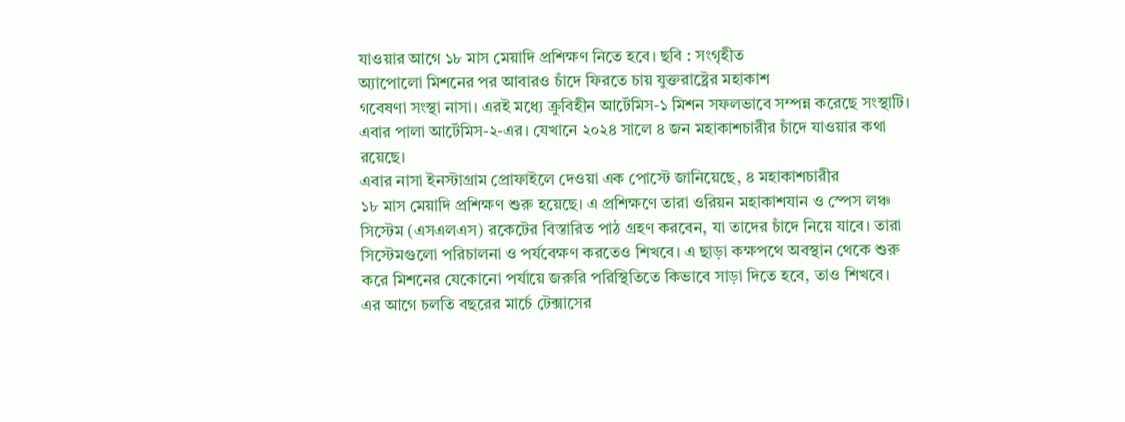যাওয়ার আগে ১৮ মাস মেয়াদি প্রশিক্ষণ নিতে হবে। ছবি : সংগৃহীত
অ্যাপোলো মিশনের পর আবারও চাঁদে ফিরতে চায় যুক্তরাষ্ট্রের মহাকাশ
গবেষণা সংস্থা নাসা। এরই মধ্যে ক্রুবিহীন আর্টেমিস-১ মিশন সফলভাবে সম্পন্ন করেছে সংস্থাটি।
এবার পালা আর্টেমিস-২-এর। যেখানে ২০২৪ সালে ৪ জন মহাকাশচারীর চাঁদে যাওয়ার কথা রয়েছে।
এবার নাসা ইনস্টাগ্রাম প্রোফাইলে দেওয়া এক পোস্টে জানিয়েছে, ৪ মহাকাশচারীর
১৮ মাস মেয়াদি প্রশিক্ষণ শুরু হয়েছে। এ প্রশিক্ষণে তারা ওরিয়ন মহাকাশযান ও স্পেস লঞ্চ
সিস্টেম (এসএলএস) রকেটের বিস্তারিত পাঠ গ্রহণ করবেন, যা তাদের চাঁদে নিয়ে যাবে। তারা
সিস্টেমগুলো পরিচালনা ও পর্যবেক্ষণ করতেও শিখবে। এ ছাড়া কক্ষপথে অবস্থান থেকে শুরু
করে মিশনের যেকোনো পর্যায়ে জরুরি পরিস্থিতিতে কিভাবে সাড়া দিতে হবে, তাও শিখবে।
এর আগে চলতি বছরের মার্চে টেক্সাসের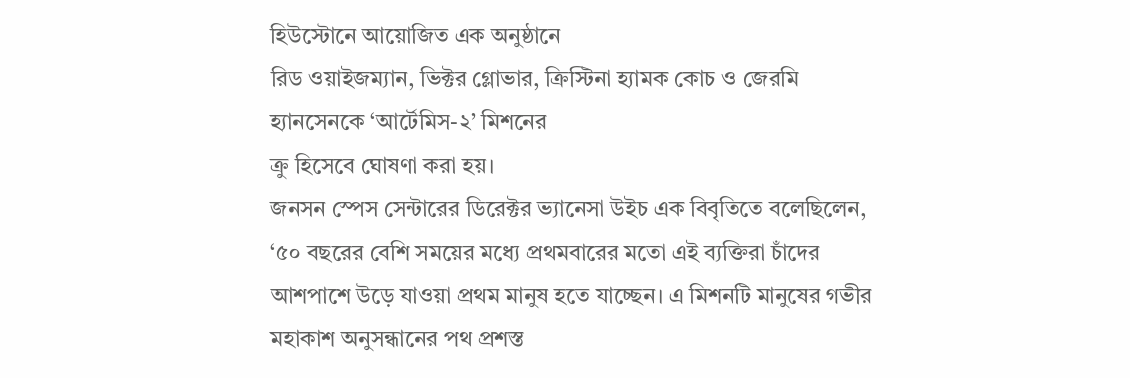হিউস্টোনে আয়োজিত এক অনুষ্ঠানে
রিড ওয়াইজম্যান, ভিক্টর গ্লোভার, ক্রিস্টিনা হ্যামক কোচ ও জেরমি হ্যানসেনকে ‘আর্টেমিস-২’ মিশনের
ক্রু হিসেবে ঘোষণা করা হয়।
জনসন স্পেস সেন্টারের ডিরেক্টর ভ্যানেসা উইচ এক বিবৃতিতে বলেছিলেন, ‘৫০ বছরের বেশি সময়ের মধ্যে প্রথমবারের মতো এই ব্যক্তিরা চাঁদের আশপাশে উড়ে যাওয়া প্রথম মানুষ হতে যাচ্ছেন। এ মিশনটি মানুষের গভীর মহাকাশ অনুসন্ধানের পথ প্রশস্ত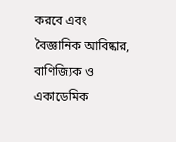করবে এবং বৈজ্ঞানিক আবিষ্কার, বাণিজ্যিক ও একাডেমিক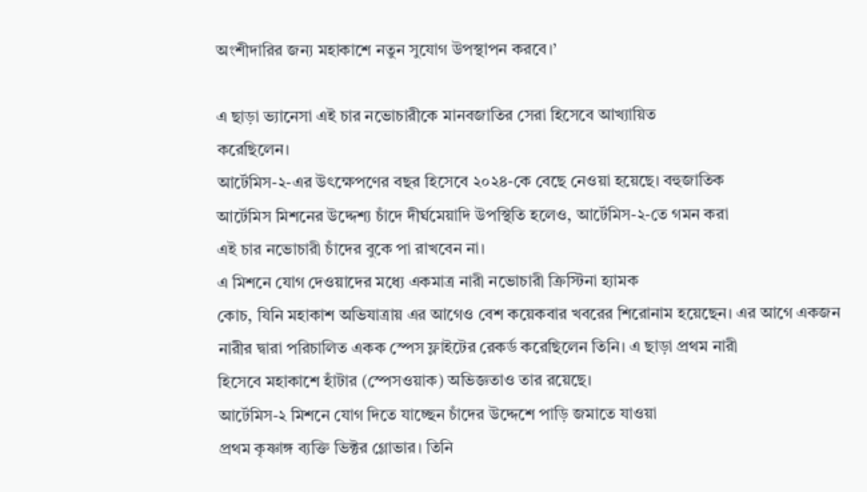অংশীদারির জন্য মহাকাশে নতুন সুযোগ উপস্থাপন করবে।’

এ ছাড়া ভ্যানেসা এই চার নভোচারীকে মানবজাতির সেরা হিসেবে আখ্যায়িত
করেছিলেন।
আর্টেমিস-২-এর উৎক্ষেপণের বছর হিসেবে ২০২৪-কে বেছে নেওয়া হয়েছে। বহুজাতিক
আর্টেমিস মিশনের উদ্দেশ্য চাঁদে দীর্ঘমেয়াদি উপস্থিতি হলেও, আর্টেমিস-২-তে গমন করা
এই চার নভোচারী চাঁদের বুকে পা রাখবেন না।
এ মিশনে যোগ দেওয়াদের মধ্যে একমাত্র নারী নভোচারী ক্রিস্টিনা হ্যামক
কোচ, যিনি মহাকাশ অভিযাত্রায় এর আগেও বেশ কয়েকবার খবরের শিরোনাম হয়েছেন। এর আগে একজন
নারীর দ্বারা পরিচালিত একক স্পেস ফ্লাইটের রেকর্ড করেছিলেন তিনি। এ ছাড়া প্রথম নারী
হিসেবে মহাকাশে হাঁটার (স্পেসওয়াক) অভিজ্ঞতাও তার রয়েছে।
আর্টেমিস-২ মিশনে যোগ দিতে যাচ্ছেন চাঁদের উদ্দেশে পাড়ি জমাতে যাওয়া
প্রথম কৃষ্ণাঙ্গ ব্যক্তি ভিক্টর গ্লোভার। তিনি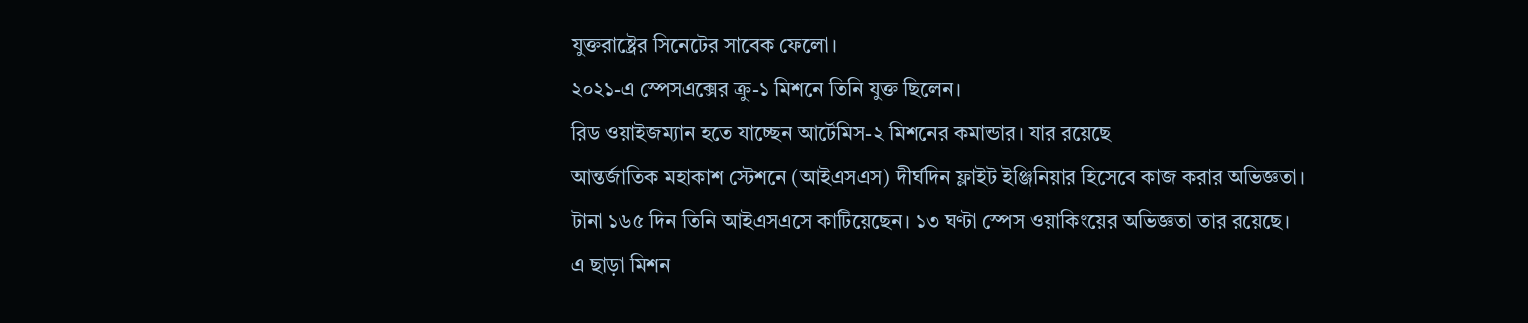যুক্তরাষ্ট্রের সিনেটের সাবেক ফেলো।
২০২১-এ স্পেসএক্সের ক্রু-১ মিশনে তিনি যুক্ত ছিলেন।
রিড ওয়াইজম্যান হতে যাচ্ছেন আর্টেমিস-২ মিশনের কমান্ডার। যার রয়েছে
আন্তর্জাতিক মহাকাশ স্টেশনে (আইএসএস) দীর্ঘদিন ফ্লাইট ইঞ্জিনিয়ার হিসেবে কাজ করার অভিজ্ঞতা।
টানা ১৬৫ দিন তিনি আইএসএসে কাটিয়েছেন। ১৩ ঘণ্টা স্পেস ওয়াকিংয়ের অভিজ্ঞতা তার রয়েছে।
এ ছাড়া মিশন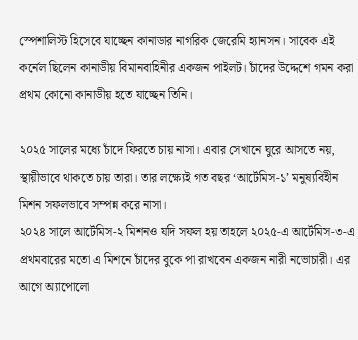স্পেশালিস্ট হিসেবে যাচ্ছেন কানাডার নাগরিক জেরেমি হ্যানসন। সাবেক এই কর্নেল ছিলেন কানাডীয় বিমানবাহিনীর একজন পাইলট। চাঁদের উদ্দেশে গমন করা প্রথম কোনো কানাডীয় হতে যাচ্ছেন তিনি।

২০২৫ সালের মধ্যে চাঁদে ফিরতে চায় নাসা। এবার সেখানে ঘুরে আসতে নয়,
স্থায়ীভাবে থাকতে চায় তারা। তার লক্ষ্যেই গত বছর ‘আর্টেমিস-১’ মনুষ্যবিহীন
মিশন সফলভাবে সম্পন্ন করে নাসা।
২০২৪ সালে আর্টেমিস-২ মিশনও যদি সফল হয় তাহলে ২০২৫-এ আর্টেমিস-৩-এ
প্রথমবারের মতো এ মিশনে চাঁদের বুকে পা রাখবেন একজন নারী নভোচারী। এর আগে অ্যাপোলো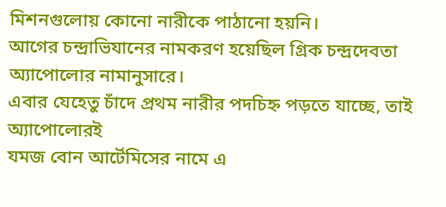মিশনগুলোয় কোনো নারীকে পাঠানো হয়নি।
আগের চন্দ্রাভিযানের নামকরণ হয়েছিল গ্রিক চন্দ্রদেবতা অ্যাপোলোর নামানুসারে।
এবার যেহেতু চাঁদে প্রথম নারীর পদচিহ্ন পড়তে যাচ্ছে, তাই অ্যাপোলোরই
যমজ বোন আর্টেমিসের নামে এ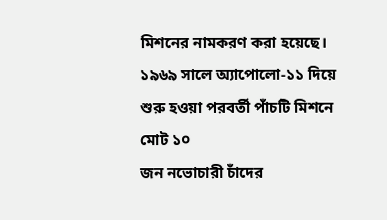মিশনের নামকরণ করা হয়েছে।
১৯৬৯ সালে অ্যাপোলো-১১ দিয়ে শুরু হওয়া পরবর্তী পাঁচটি মিশনে মোট ১০
জন নভোচারী চাঁদের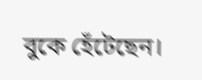বুকে হেঁটেছেন।